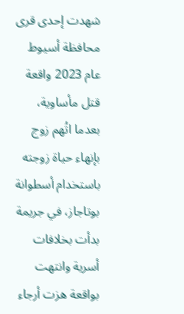شهدت إحدى قرى محافظة أسيوط عام 2023 واقعة قتل مأساوية، بعدما اتُهم زوج بإنهاء حياة زوجته باستخدام أسطوانة بوتاجاز، في جريمة بدأت بخلافات أسرية وانتهت بواقعة هزت أرجاء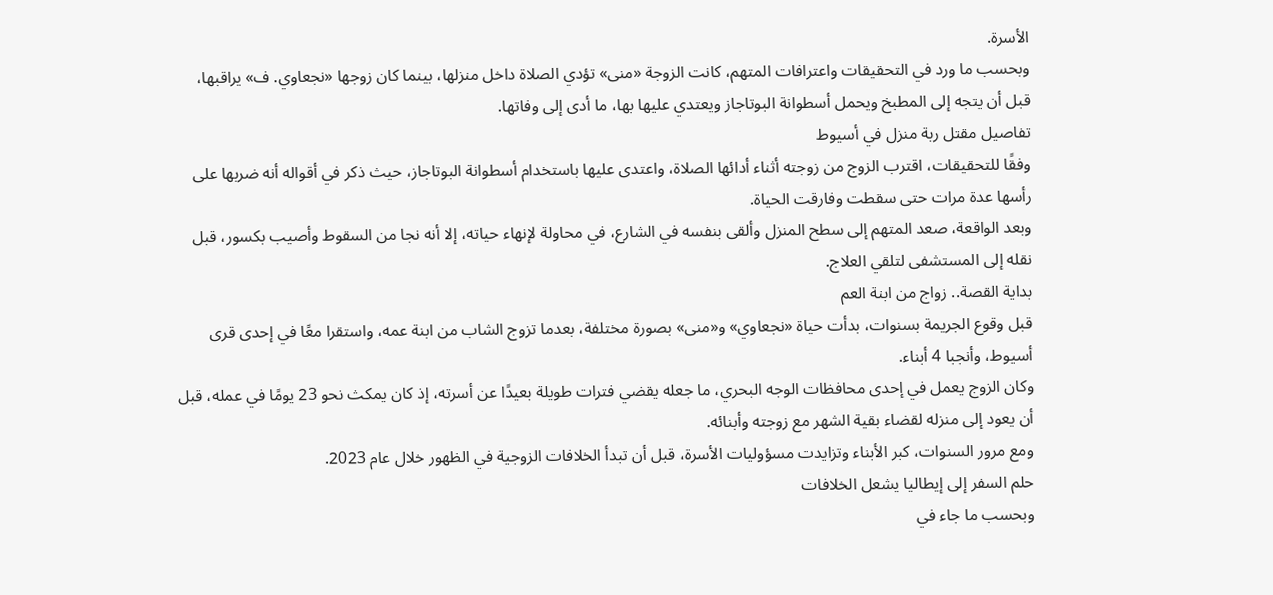الأسرة.
وبحسب ما ورد في التحقيقات واعترافات المتهم، كانت الزوجة «منى» تؤدي الصلاة داخل منزلها، بينما كان زوجها «نجعاوي. ف» يراقبها، قبل أن يتجه إلى المطبخ ويحمل أسطوانة البوتاجاز ويعتدي عليها بها، ما أدى إلى وفاتها.
تفاصيل مقتل ربة منزل في أسيوط
وفقًا للتحقيقات، اقترب الزوج من زوجته أثناء أدائها الصلاة، واعتدى عليها باستخدام أسطوانة البوتاجاز، حيث ذكر في أقواله أنه ضربها على رأسها عدة مرات حتى سقطت وفارقت الحياة.
وبعد الواقعة، صعد المتهم إلى سطح المنزل وألقى بنفسه في الشارع، في محاولة لإنهاء حياته، إلا أنه نجا من السقوط وأصيب بكسور، قبل نقله إلى المستشفى لتلقي العلاج.
بداية القصة.. زواج من ابنة العم
قبل وقوع الجريمة بسنوات، بدأت حياة «نجعاوي» و«منى» بصورة مختلفة، بعدما تزوج الشاب من ابنة عمه، واستقرا معًا في إحدى قرى أسيوط، وأنجبا 4 أبناء.
وكان الزوج يعمل في إحدى محافظات الوجه البحري، ما جعله يقضي فترات طويلة بعيدًا عن أسرته، إذ كان يمكث نحو 23 يومًا في عمله، قبل أن يعود إلى منزله لقضاء بقية الشهر مع زوجته وأبنائه.
ومع مرور السنوات، كبر الأبناء وتزايدت مسؤوليات الأسرة، قبل أن تبدأ الخلافات الزوجية في الظهور خلال عام 2023.
حلم السفر إلى إيطاليا يشعل الخلافات
وبحسب ما جاء في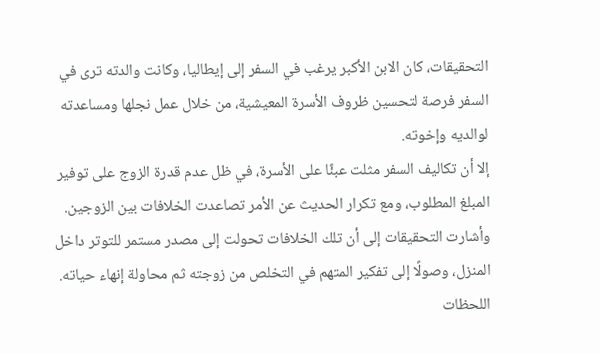التحقيقات، كان الابن الأكبر يرغب في السفر إلى إيطاليا، وكانت والدته ترى في السفر فرصة لتحسين ظروف الأسرة المعيشية، من خلال عمل نجلها ومساعدته لوالديه وإخوته.
إلا أن تكاليف السفر مثلت عبئًا على الأسرة، في ظل عدم قدرة الزوج على توفير المبلغ المطلوب، ومع تكرار الحديث عن الأمر تصاعدت الخلافات بين الزوجين.
وأشارت التحقيقات إلى أن تلك الخلافات تحولت إلى مصدر مستمر للتوتر داخل المنزل، وصولًا إلى تفكير المتهم في التخلص من زوجته ثم محاولة إنهاء حياته.
اللحظات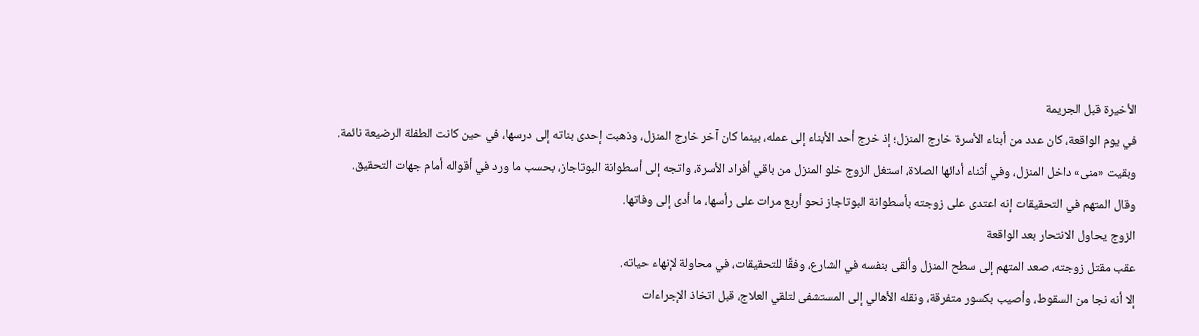الأخيرة قبل الجريمة
في يوم الواقعة، كان عدد من أبناء الأسرة خارج المنزل؛ إذ خرج أحد الأبناء إلى عمله، بينما كان آخر خارج المنزل، وذهبت إحدى بناته إلى درسها، في حين كانت الطفلة الرضيعة نائمة.
وبقيت «منى» داخل المنزل، وفي أثناء أدائها الصلاة، استغل الزوج خلو المنزل من باقي أفراد الأسرة، واتجه إلى أسطوانة البوتاجاز، بحسب ما ورد في أقواله أمام جهات التحقيق.
وقال المتهم في التحقيقات إنه اعتدى على زوجته بأسطوانة البوتاجاز نحو أربع مرات على رأسها، ما أدى إلى وفاتها.
الزوج يحاول الانتحار بعد الواقعة
عقب مقتل زوجته، صعد المتهم إلى سطح المنزل وألقى بنفسه في الشارع، وفقًا للتحقيقات، في محاولة لإنهاء حياته.
إلا أنه نجا من السقوط، وأصيب بكسور متفرقة، ونقله الأهالي إلى المستشفى لتلقي العلاج، قبل اتخاذ الإجراءات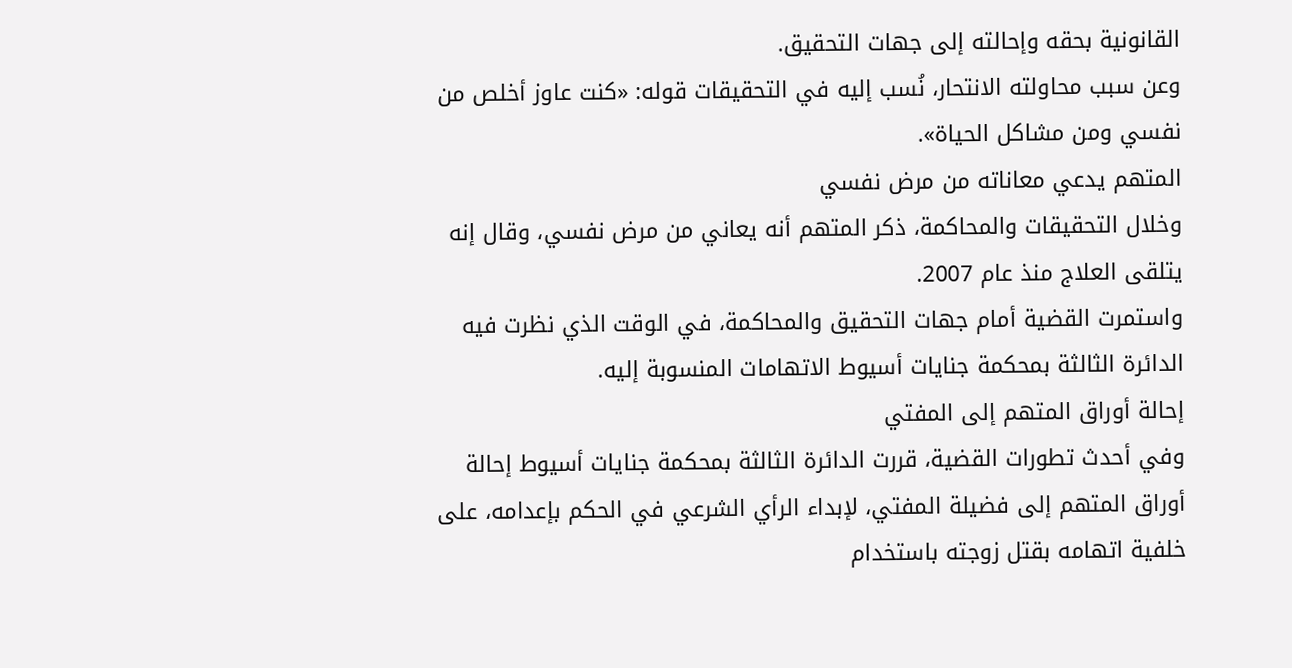القانونية بحقه وإحالته إلى جهات التحقيق.
وعن سبب محاولته الانتحار، نُسب إليه في التحقيقات قوله: «كنت عاوز أخلص من نفسي ومن مشاكل الحياة».
المتهم يدعي معاناته من مرض نفسي
وخلال التحقيقات والمحاكمة، ذكر المتهم أنه يعاني من مرض نفسي، وقال إنه يتلقى العلاج منذ عام 2007.
واستمرت القضية أمام جهات التحقيق والمحاكمة، في الوقت الذي نظرت فيه الدائرة الثالثة بمحكمة جنايات أسيوط الاتهامات المنسوبة إليه.
إحالة أوراق المتهم إلى المفتي
وفي أحدث تطورات القضية، قررت الدائرة الثالثة بمحكمة جنايات أسيوط إحالة أوراق المتهم إلى فضيلة المفتي، لإبداء الرأي الشرعي في الحكم بإعدامه، على خلفية اتهامه بقتل زوجته باستخدام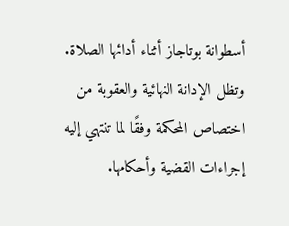أسطوانة بوتاجاز أثناء أدائها الصلاة.
وتظل الإدانة النهائية والعقوبة من اختصاص المحكمة وفقًا لما تنتهي إليه إجراءات القضية وأحكامها.